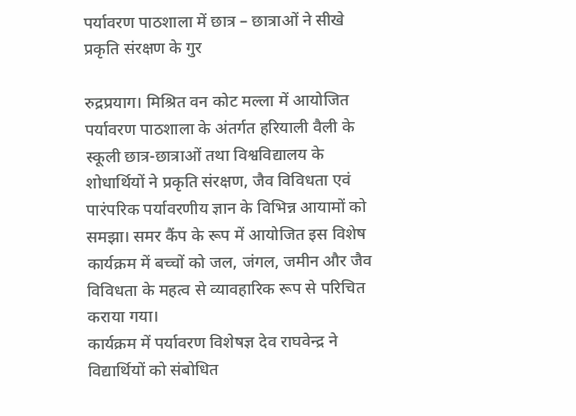पर्यावरण पाठशाला में छात्र – छात्राओं ने सीखे प्रकृति संरक्षण के गुर

रुद्रप्रयाग। मिश्रित वन कोट मल्ला में आयोजित पर्यावरण पाठशाला के अंतर्गत हरियाली वैली के स्कूली छात्र-छात्राओं तथा विश्वविद्यालय के शोधार्थियों ने प्रकृति संरक्षण, जैव विविधता एवं पारंपरिक पर्यावरणीय ज्ञान के विभिन्न आयामों को समझा। समर कैंप के रूप में आयोजित इस विशेष कार्यक्रम में बच्चों को जल, जंगल, जमीन और जैव विविधता के महत्व से व्यावहारिक रूप से परिचित कराया गया।
कार्यक्रम में पर्यावरण विशेषज्ञ देव राघवेन्द्र ने विद्यार्थियों को संबोधित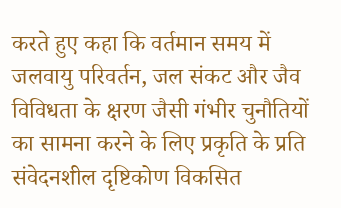करते हुए कहा कि वर्तमान समय में जलवायु परिवर्तन, जल संकट और जैव विविधता के क्षरण जैसी गंभीर चुनौतियों का सामना करने के लिए प्रकृति के प्रति संवेदनशील दृष्टिकोण विकसित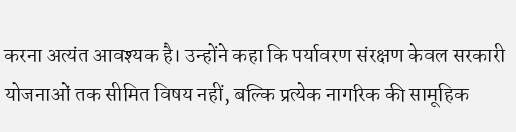करना अत्यंत आवश्यक है। उन्होंने कहा कि पर्यावरण संरक्षण केवल सरकारी योजनाओं तक सीमित विषय नहीं, बल्कि प्रत्येक नागरिक की सामूहिक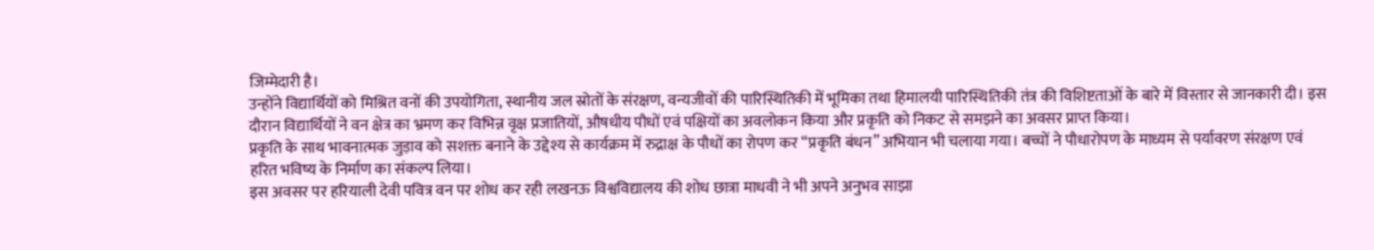जिम्मेदारी है।
उन्होंने विद्यार्थियों को मिश्रित वनों की उपयोगिता, स्थानीय जल स्रोतों के संरक्षण, वन्यजीवों की पारिस्थितिकी में भूमिका तथा हिमालयी पारिस्थितिकी तंत्र की विशिष्टताओं के बारे में विस्तार से जानकारी दी। इस दौरान विद्यार्थियों ने वन क्षेत्र का भ्रमण कर विभिन्न वृक्ष प्रजातियों, औषधीय पौधों एवं पक्षियों का अवलोकन किया और प्रकृति को निकट से समझने का अवसर प्राप्त किया।
प्रकृति के साथ भावनात्मक जुड़ाव को सशक्त बनाने के उद्देश्य से कार्यक्रम में रुद्राक्ष के पौधों का रोपण कर “प्रकृति बंधन” अभियान भी चलाया गया। बच्चों ने पौधारोपण के माध्यम से पर्यावरण संरक्षण एवं हरित भविष्य के निर्माण का संकल्प लिया।
इस अवसर पर हरियाली देवी पवित्र वन पर शोध कर रही लखनऊ विश्वविद्यालय की शोध छात्रा माधवी ने भी अपने अनुभव साझा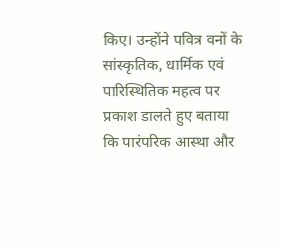किए। उन्होंने पवित्र वनों के सांस्कृतिक, धार्मिक एवं पारिस्थितिक महत्व पर प्रकाश डालते हुए बताया कि पारंपरिक आस्था और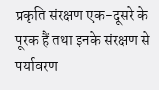प्रकृति संरक्षण एक-दूसरे के पूरक हैं तथा इनके संरक्षण से पर्यावरण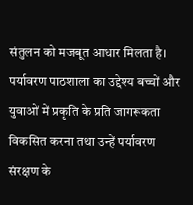संतुलन को मजबूत आधार मिलता है। पर्यावरण पाठशाला का उद्देश्य बच्चों और युवाओं में प्रकृति के प्रति जागरूकता विकसित करना तथा उन्हें पर्यावरण संरक्षण के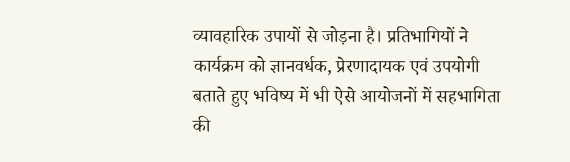व्यावहारिक उपायों से जोड़ना है। प्रतिभागियों ने कार्यक्रम को ज्ञानवर्धक, प्रेरणादायक एवं उपयोगी बताते हुए भविष्य में भी ऐसे आयोजनों में सहभागिता की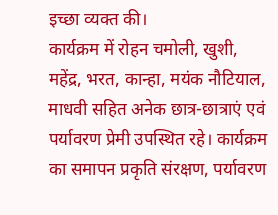इच्छा व्यक्त की।
कार्यक्रम में रोहन चमोली, खुशी, महेंद्र, भरत, कान्हा, मयंक नौटियाल, माधवी सहित अनेक छात्र-छात्राएं एवं पर्यावरण प्रेमी उपस्थित रहे। कार्यक्रम का समापन प्रकृति संरक्षण, पर्यावरण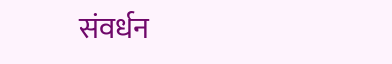संवर्धन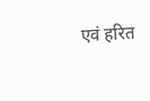एवं हरित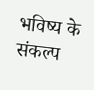भविष्य के संकल्प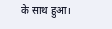के साथ हुआ।